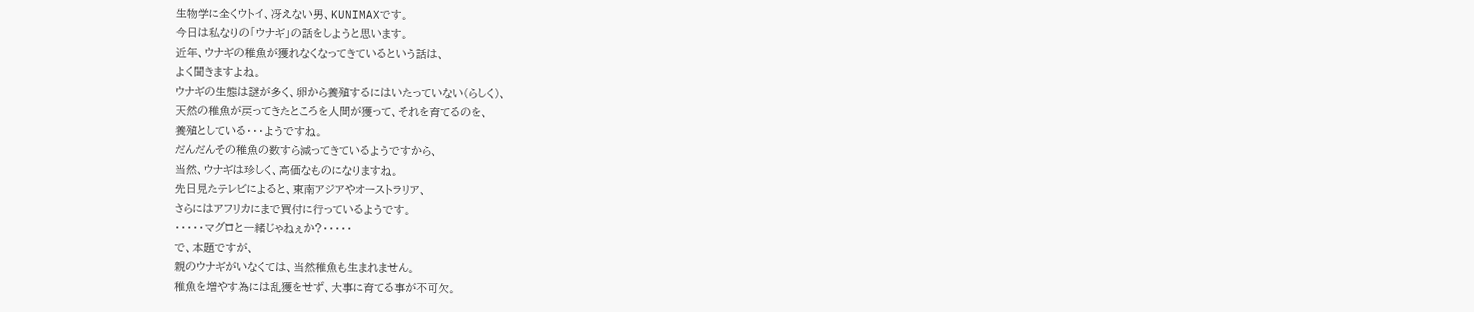生物学に全くウトイ、冴えない男、KUNIMAXです。
今日は私なりの「ウナギ」の話をしようと思います。
近年、ウナギの稚魚が獲れなくなってきているという話は、
よく聞きますよね。
ウナギの生態は謎が多く、卵から養殖するにはいたっていない(らしく)、
天然の稚魚が戻ってきたところを人間が獲って、それを育てるのを、
養殖としている・・・ようですね。
だんだんその稚魚の数すら減ってきているようですから、
当然、ウナギは珍しく、高価なものになりますね。
先日見たテレビによると、東南アジアやオーストラリア、
さらにはアフリカにまで買付に行っているようです。
・・・・・マグロと一緒じゃねぇか?・・・・・
で、本題ですが、
親のウナギがいなくては、当然稚魚も生まれません。
稚魚を増やす為には乱獲をせず、大事に育てる事が不可欠。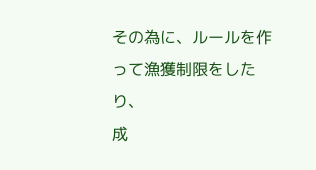その為に、ルールを作って漁獲制限をしたり、
成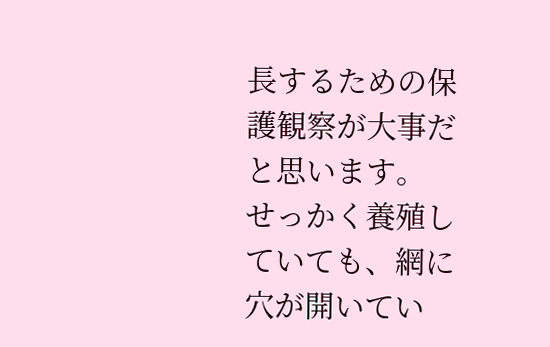長するための保護観察が大事だと思います。
せっかく養殖していても、網に穴が開いてい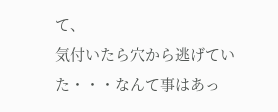て、
気付いたら穴から逃げていた・・・なんて事はあっ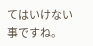てはいけない事ですね。